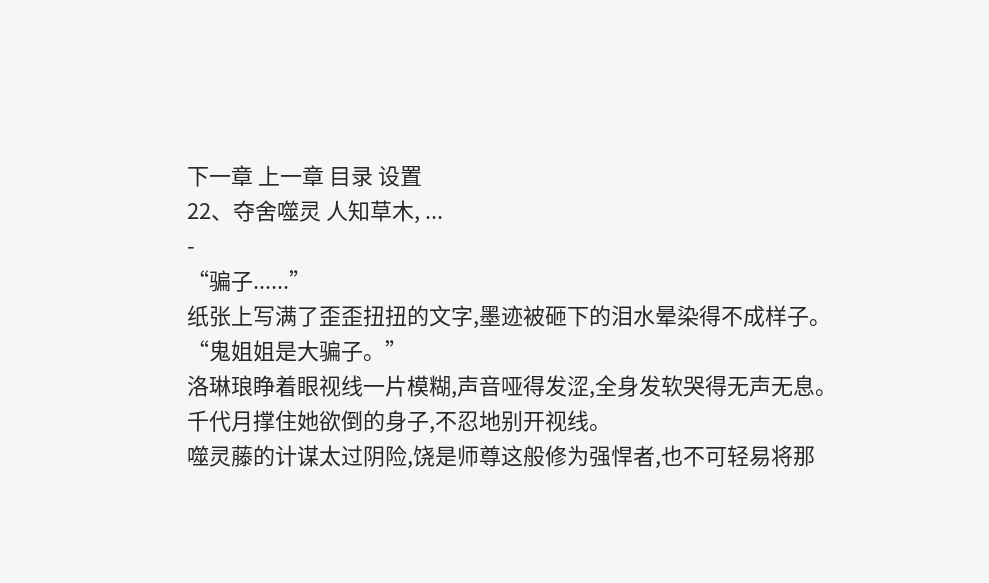下一章 上一章 目录 设置
22、夺舍噬灵 人知草木, ...
-
“骗子......”
纸张上写满了歪歪扭扭的文字,墨迹被砸下的泪水晕染得不成样子。
“鬼姐姐是大骗子。”
洛琳琅睁着眼视线一片模糊,声音哑得发涩,全身发软哭得无声无息。
千代月撑住她欲倒的身子,不忍地别开视线。
噬灵藤的计谋太过阴险,饶是师尊这般修为强悍者,也不可轻易将那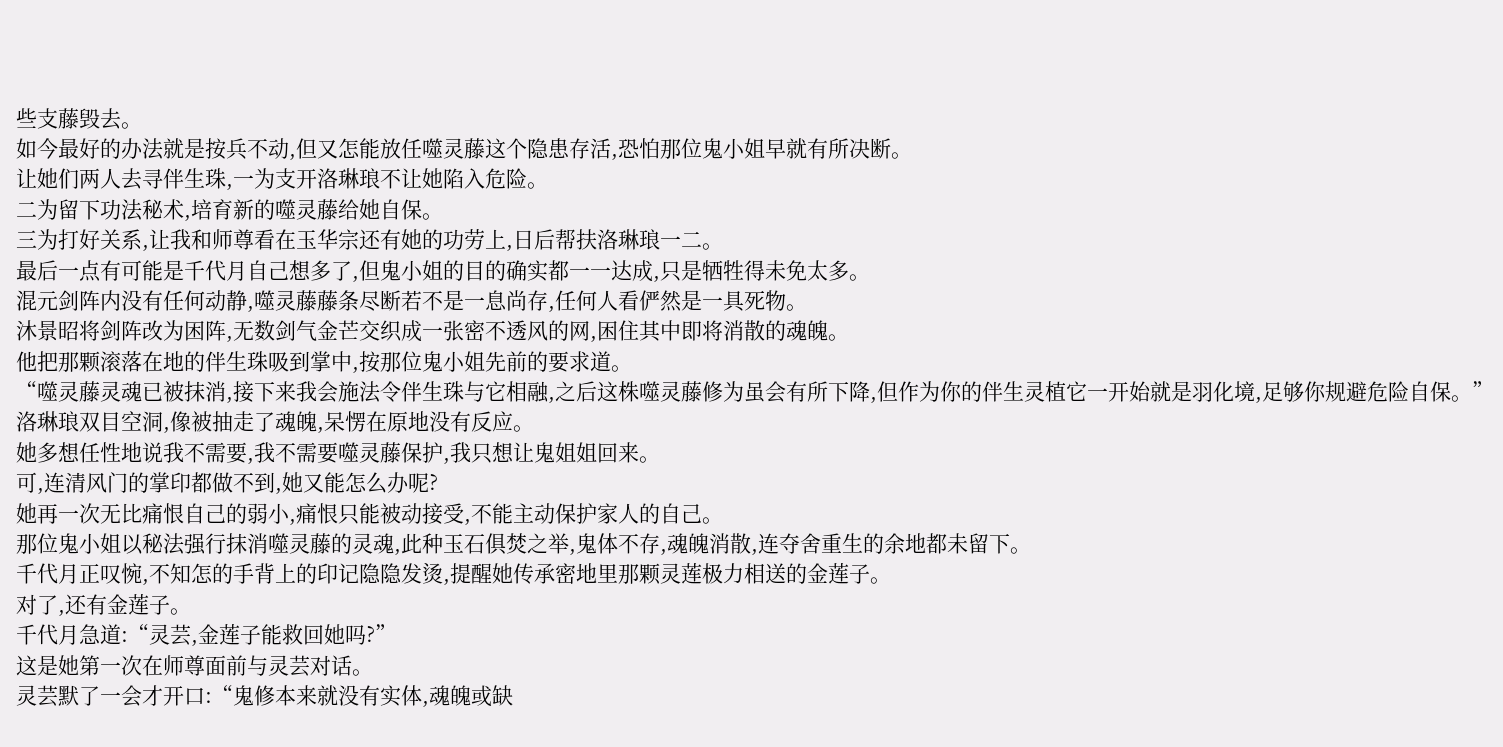些支藤毁去。
如今最好的办法就是按兵不动,但又怎能放任噬灵藤这个隐患存活,恐怕那位鬼小姐早就有所决断。
让她们两人去寻伴生珠,一为支开洛琳琅不让她陷入危险。
二为留下功法秘术,培育新的噬灵藤给她自保。
三为打好关系,让我和师尊看在玉华宗还有她的功劳上,日后帮扶洛琳琅一二。
最后一点有可能是千代月自己想多了,但鬼小姐的目的确实都一一达成,只是牺牲得未免太多。
混元剑阵内没有任何动静,噬灵藤藤条尽断若不是一息尚存,任何人看俨然是一具死物。
沐景昭将剑阵改为困阵,无数剑气金芒交织成一张密不透风的网,困住其中即将消散的魂魄。
他把那颗滚落在地的伴生珠吸到掌中,按那位鬼小姐先前的要求道。
“噬灵藤灵魂已被抹消,接下来我会施法令伴生珠与它相融,之后这株噬灵藤修为虽会有所下降,但作为你的伴生灵植它一开始就是羽化境,足够你规避危险自保。”
洛琳琅双目空洞,像被抽走了魂魄,呆愣在原地没有反应。
她多想任性地说我不需要,我不需要噬灵藤保护,我只想让鬼姐姐回来。
可,连清风门的掌印都做不到,她又能怎么办呢?
她再一次无比痛恨自己的弱小,痛恨只能被动接受,不能主动保护家人的自己。
那位鬼小姐以秘法强行抹消噬灵藤的灵魂,此种玉石俱焚之举,鬼体不存,魂魄消散,连夺舍重生的余地都未留下。
千代月正叹惋,不知怎的手背上的印记隐隐发烫,提醒她传承密地里那颗灵莲极力相送的金莲子。
对了,还有金莲子。
千代月急道:“灵芸,金莲子能救回她吗?”
这是她第一次在师尊面前与灵芸对话。
灵芸默了一会才开口:“鬼修本来就没有实体,魂魄或缺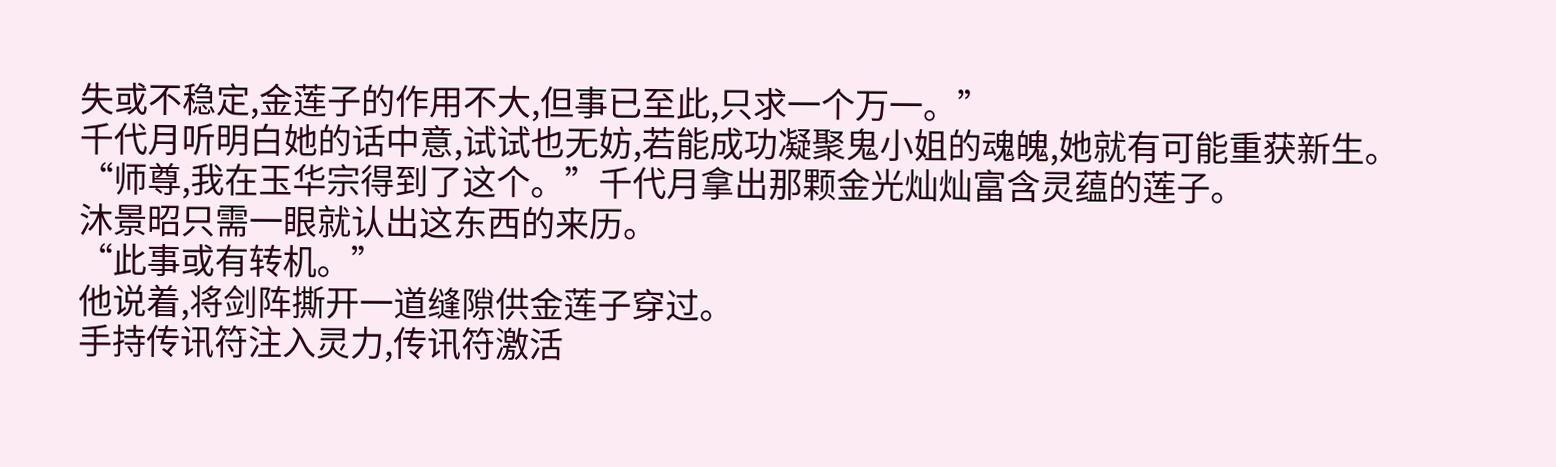失或不稳定,金莲子的作用不大,但事已至此,只求一个万一。”
千代月听明白她的话中意,试试也无妨,若能成功凝聚鬼小姐的魂魄,她就有可能重获新生。
“师尊,我在玉华宗得到了这个。”千代月拿出那颗金光灿灿富含灵蕴的莲子。
沐景昭只需一眼就认出这东西的来历。
“此事或有转机。”
他说着,将剑阵撕开一道缝隙供金莲子穿过。
手持传讯符注入灵力,传讯符激活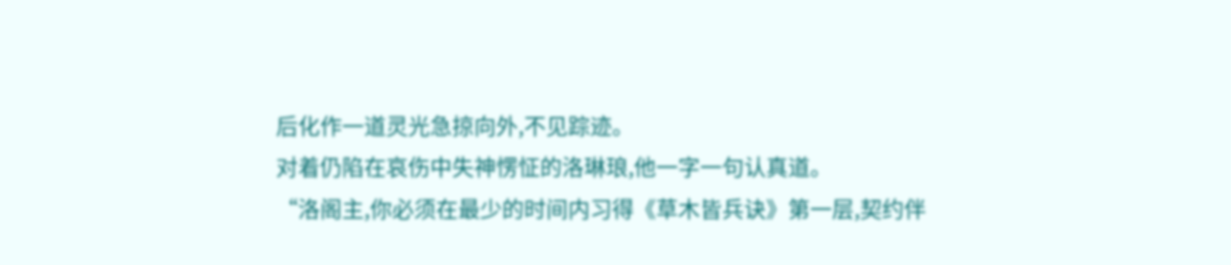后化作一道灵光急掠向外,不见踪迹。
对着仍陷在哀伤中失神愣怔的洛琳琅,他一字一句认真道。
“洛阁主,你必须在最少的时间内习得《草木皆兵诀》第一层,契约伴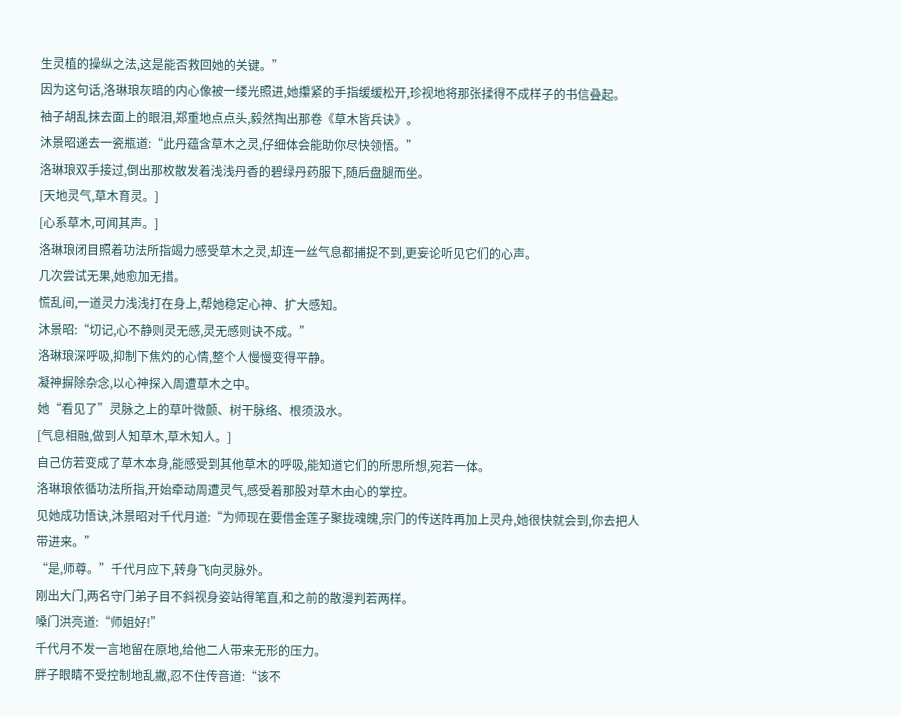生灵植的操纵之法,这是能否救回她的关键。”
因为这句话,洛琳琅灰暗的内心像被一缕光照进,她攥紧的手指缓缓松开,珍视地将那张揉得不成样子的书信叠起。
袖子胡乱抹去面上的眼泪,郑重地点点头,毅然掏出那卷《草木皆兵诀》。
沐景昭递去一瓷瓶道:“此丹蕴含草木之灵,仔细体会能助你尽快领悟。”
洛琳琅双手接过,倒出那枚散发着浅浅丹香的碧绿丹药服下,随后盘腿而坐。
[天地灵气,草木育灵。]
[心系草木,可闻其声。]
洛琳琅闭目照着功法所指竭力感受草木之灵,却连一丝气息都捕捉不到,更妄论听见它们的心声。
几次尝试无果,她愈加无措。
慌乱间,一道灵力浅浅打在身上,帮她稳定心神、扩大感知。
沐景昭:“切记,心不静则灵无感,灵无感则诀不成。”
洛琳琅深呼吸,抑制下焦灼的心情,整个人慢慢变得平静。
凝神摒除杂念,以心神探入周遭草木之中。
她“看见了”灵脉之上的草叶微颤、树干脉络、根须汲水。
[气息相融,做到人知草木,草木知人。]
自己仿若变成了草木本身,能感受到其他草木的呼吸,能知道它们的所思所想,宛若一体。
洛琳琅依循功法所指,开始牵动周遭灵气,感受着那股对草木由心的掌控。
见她成功悟诀,沐景昭对千代月道:“为师现在要借金莲子聚拢魂魄,宗门的传送阵再加上灵舟,她很快就会到,你去把人带进来。”
“是,师尊。”千代月应下,转身飞向灵脉外。
刚出大门,两名守门弟子目不斜视身姿站得笔直,和之前的散漫判若两样。
嗓门洪亮道:“师姐好!”
千代月不发一言地留在原地,给他二人带来无形的压力。
胖子眼睛不受控制地乱撇,忍不住传音道:“该不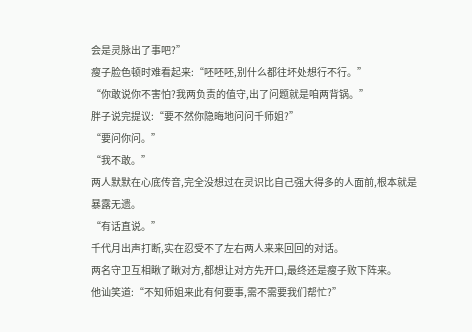会是灵脉出了事吧?”
瘦子脸色顿时难看起来:“呸呸呸,别什么都往坏处想行不行。”
“你敢说你不害怕?我两负责的值守,出了问题就是咱两背锅。”
胖子说完提议:“要不然你隐晦地问问千师姐?”
“要问你问。”
“我不敢。”
两人默默在心底传音,完全没想过在灵识比自己强大得多的人面前,根本就是暴露无遗。
“有话直说。”
千代月出声打断,实在忍受不了左右两人来来回回的对话。
两名守卫互相瞅了瞅对方,都想让对方先开口,最终还是瘦子败下阵来。
他讪笑道:“不知师姐来此有何要事,需不需要我们帮忙?”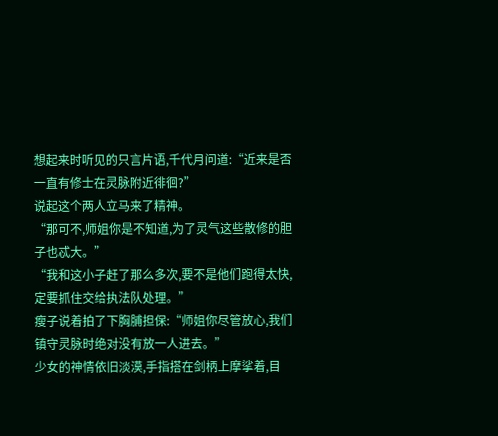想起来时听见的只言片语,千代月问道:“近来是否一直有修士在灵脉附近徘徊?”
说起这个两人立马来了精神。
“那可不,师姐你是不知道,为了灵气这些散修的胆子也忒大。”
“我和这小子赶了那么多次,要不是他们跑得太快,定要抓住交给执法队处理。”
瘦子说着拍了下胸脯担保:“师姐你尽管放心,我们镇守灵脉时绝对没有放一人进去。”
少女的神情依旧淡漠,手指搭在剑柄上摩挲着,目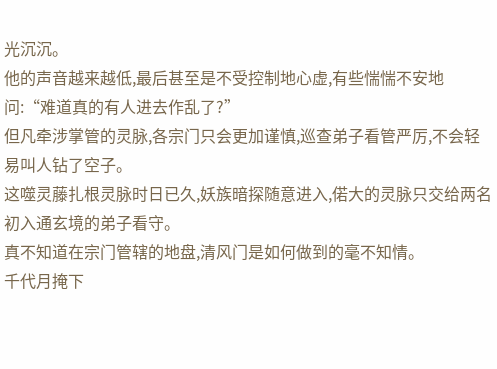光沉沉。
他的声音越来越低,最后甚至是不受控制地心虚,有些惴惴不安地问:“难道真的有人进去作乱了?”
但凡牵涉掌管的灵脉,各宗门只会更加谨慎,巡查弟子看管严厉,不会轻易叫人钻了空子。
这噬灵藤扎根灵脉时日已久,妖族暗探随意进入,偌大的灵脉只交给两名初入通玄境的弟子看守。
真不知道在宗门管辖的地盘,清风门是如何做到的毫不知情。
千代月掩下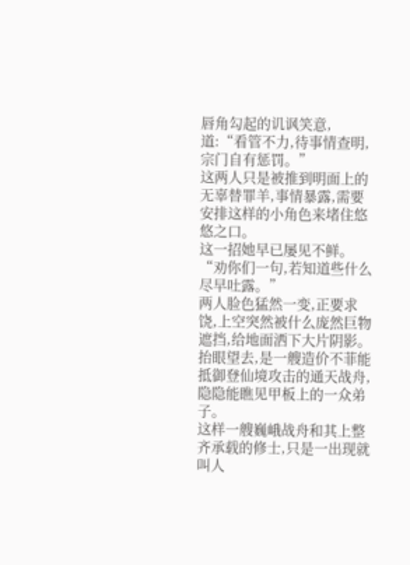唇角勾起的讥讽笑意,道:“看管不力,待事情查明,宗门自有惩罚。”
这两人只是被推到明面上的无辜替罪羊,事情暴露,需要安排这样的小角色来堵住悠悠之口。
这一招她早已屡见不鲜。
“劝你们一句,若知道些什么尽早吐露。”
两人脸色猛然一变,正要求饶,上空突然被什么庞然巨物遮挡,给地面洒下大片阴影。
抬眼望去,是一艘造价不菲能抵御登仙境攻击的通天战舟,隐隐能瞧见甲板上的一众弟子。
这样一艘巍峨战舟和其上整齐承载的修士,只是一出现就叫人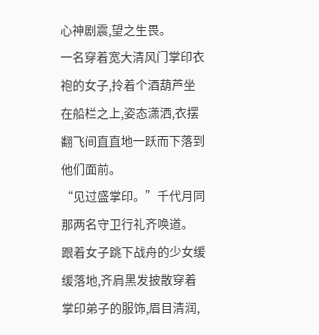心神剧震,望之生畏。
一名穿着宽大清风门掌印衣袍的女子,拎着个酒葫芦坐在船栏之上,姿态潇洒,衣摆翻飞间直直地一跃而下落到他们面前。
“见过盛掌印。”千代月同那两名守卫行礼齐唤道。
跟着女子跳下战舟的少女缓缓落地,齐肩黑发披散穿着掌印弟子的服饰,眉目清润,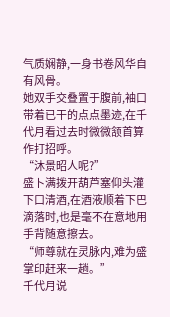气质娴静,一身书卷风华自有风骨。
她双手交叠置于腹前,袖口带着已干的点点墨迹,在千代月看过去时微微颔首算作打招呼。
“沐景昭人呢?”
盛卜满拨开葫芦塞仰头灌下口清酒,在酒液顺着下巴滴落时,也是毫不在意地用手背随意擦去。
“师尊就在灵脉内,难为盛掌印赶来一趟。”
千代月说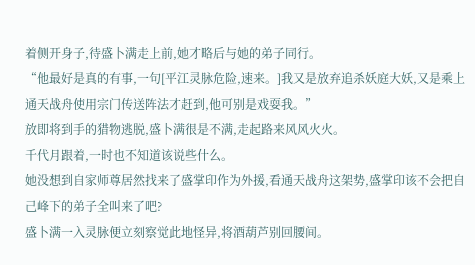着侧开身子,待盛卜满走上前,她才略后与她的弟子同行。
“他最好是真的有事,一句[平江灵脉危险,速来。]我又是放弃追杀妖庭大妖,又是乘上通天战舟使用宗门传送阵法才赶到,他可别是戏耍我。”
放即将到手的猎物逃脱,盛卜满很是不满,走起路来风风火火。
千代月跟着,一时也不知道该说些什么。
她没想到自家师尊居然找来了盛掌印作为外援,看通天战舟这架势,盛掌印该不会把自己峰下的弟子全叫来了吧?
盛卜满一入灵脉便立刻察觉此地怪异,将酒葫芦别回腰间。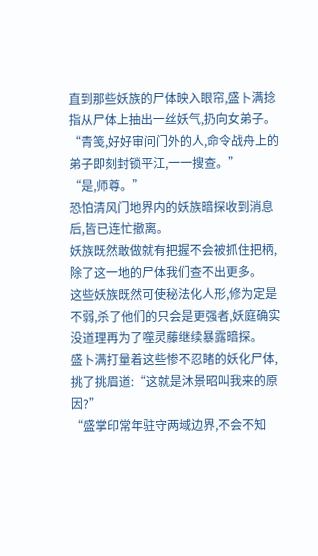直到那些妖族的尸体映入眼帘,盛卜满捻指从尸体上抽出一丝妖气,扔向女弟子。
“青笺,好好审问门外的人,命令战舟上的弟子即刻封锁平江,一一搜查。”
“是,师尊。”
恐怕清风门地界内的妖族暗探收到消息后,皆已连忙撤离。
妖族既然敢做就有把握不会被抓住把柄,除了这一地的尸体我们查不出更多。
这些妖族既然可使秘法化人形,修为定是不弱,杀了他们的只会是更强者,妖庭确实没道理再为了噬灵藤继续暴露暗探。
盛卜满打量着这些惨不忍睹的妖化尸体,挑了挑眉道:“这就是沐景昭叫我来的原因?”
“盛掌印常年驻守两域边界,不会不知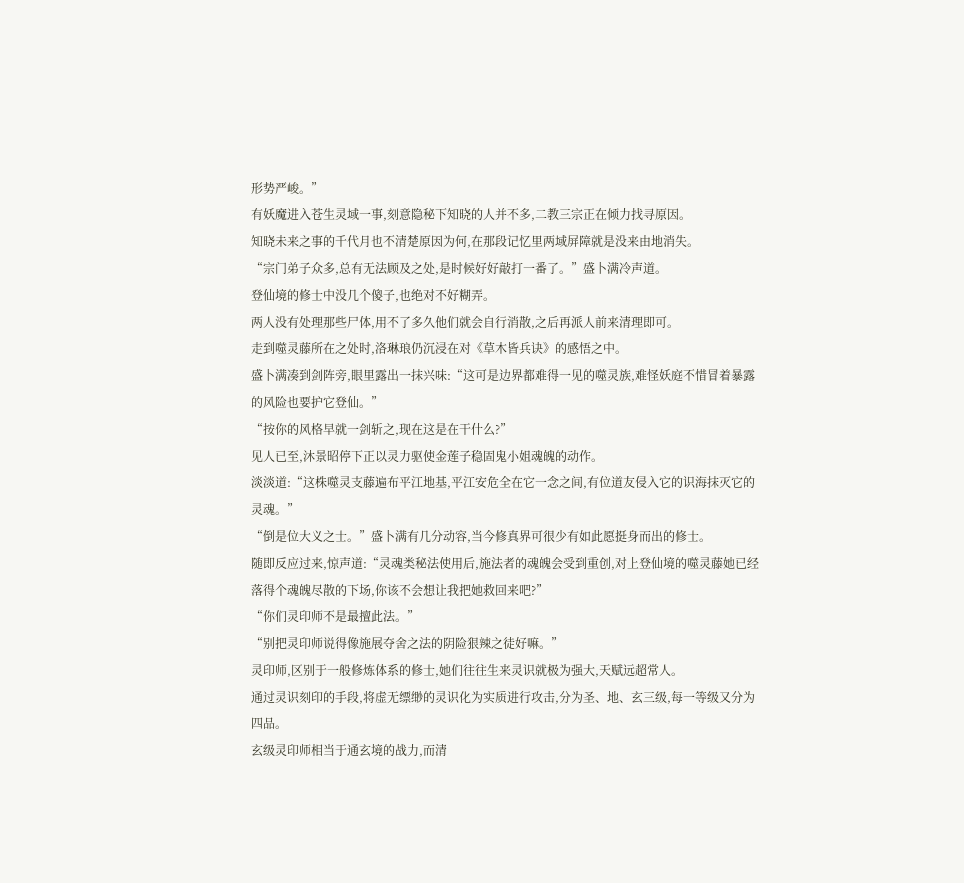形势严峻。”
有妖魔进入苍生灵域一事,刻意隐秘下知晓的人并不多,二教三宗正在倾力找寻原因。
知晓未来之事的千代月也不清楚原因为何,在那段记忆里两域屏障就是没来由地消失。
“宗门弟子众多,总有无法顾及之处,是时候好好敲打一番了。”盛卜满冷声道。
登仙境的修士中没几个傻子,也绝对不好糊弄。
两人没有处理那些尸体,用不了多久他们就会自行消散,之后再派人前来清理即可。
走到噬灵藤所在之处时,洛琳琅仍沉浸在对《草木皆兵诀》的感悟之中。
盛卜满凑到剑阵旁,眼里露出一抹兴味:“这可是边界都难得一见的噬灵族,难怪妖庭不惜冒着暴露的风险也要护它登仙。”
“按你的风格早就一剑斩之,现在这是在干什么?”
见人已至,沐景昭停下正以灵力驱使金莲子稳固鬼小姐魂魄的动作。
淡淡道:“这株噬灵支藤遍布平江地基,平江安危全在它一念之间,有位道友侵入它的识海抹灭它的灵魂。”
“倒是位大义之士。”盛卜满有几分动容,当今修真界可很少有如此愿挺身而出的修士。
随即反应过来,惊声道:“灵魂类秘法使用后,施法者的魂魄会受到重创,对上登仙境的噬灵藤她已经落得个魂魄尽散的下场,你该不会想让我把她救回来吧?”
“你们灵印师不是最擅此法。”
“别把灵印师说得像施展夺舍之法的阴险狠辣之徒好嘛。”
灵印师,区别于一般修炼体系的修士,她们往往生来灵识就极为强大,天赋远超常人。
通过灵识刻印的手段,将虚无缥缈的灵识化为实质进行攻击,分为圣、地、玄三级,每一等级又分为四品。
玄级灵印师相当于通玄境的战力,而清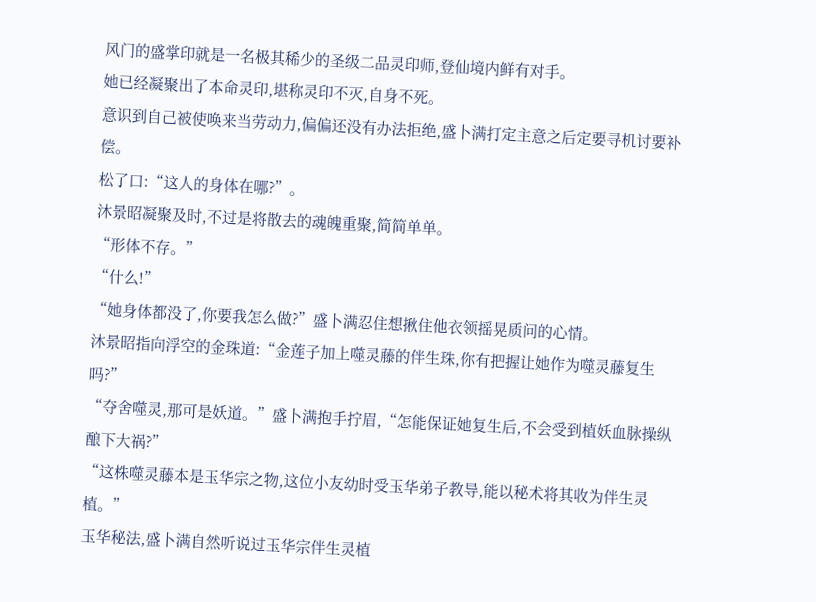风门的盛掌印就是一名极其稀少的圣级二品灵印师,登仙境内鲜有对手。
她已经凝聚出了本命灵印,堪称灵印不灭,自身不死。
意识到自己被使唤来当劳动力,偏偏还没有办法拒绝,盛卜满打定主意之后定要寻机讨要补偿。
松了口:“这人的身体在哪?”。
沐景昭凝聚及时,不过是将散去的魂魄重聚,简简单单。
“形体不存。”
“什么!”
“她身体都没了,你要我怎么做?”盛卜满忍住想揪住他衣领摇晃质问的心情。
沐景昭指向浮空的金珠道:“金莲子加上噬灵藤的伴生珠,你有把握让她作为噬灵藤复生吗?”
“夺舍噬灵,那可是妖道。”盛卜满抱手拧眉,“怎能保证她复生后,不会受到植妖血脉操纵酿下大祸?”
“这株噬灵藤本是玉华宗之物,这位小友幼时受玉华弟子教导,能以秘术将其收为伴生灵植。”
玉华秘法,盛卜满自然听说过玉华宗伴生灵植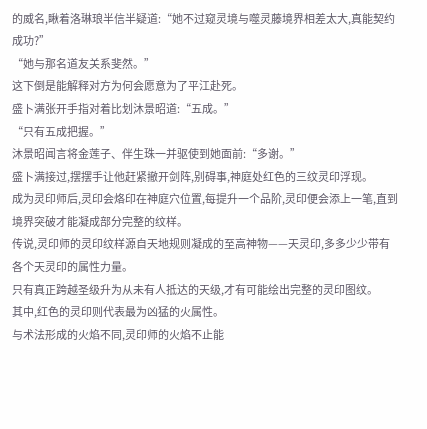的威名,瞅着洛琳琅半信半疑道:“她不过窥灵境与噬灵藤境界相差太大,真能契约成功?”
“她与那名道友关系斐然。”
这下倒是能解释对方为何会愿意为了平江赴死。
盛卜满张开手指对着比划沐景昭道:“五成。”
“只有五成把握。”
沐景昭闻言将金莲子、伴生珠一并驱使到她面前:“多谢。”
盛卜满接过,摆摆手让他赶紧撤开剑阵,别碍事,神庭处红色的三纹灵印浮现。
成为灵印师后,灵印会烙印在神庭穴位置,每提升一个品阶,灵印便会添上一笔,直到境界突破才能凝成部分完整的纹样。
传说,灵印师的灵印纹样源自天地规则凝成的至高神物——天灵印,多多少少带有各个天灵印的属性力量。
只有真正跨越圣级升为从未有人抵达的天级,才有可能绘出完整的灵印图纹。
其中,红色的灵印则代表最为凶猛的火属性。
与术法形成的火焰不同,灵印师的火焰不止能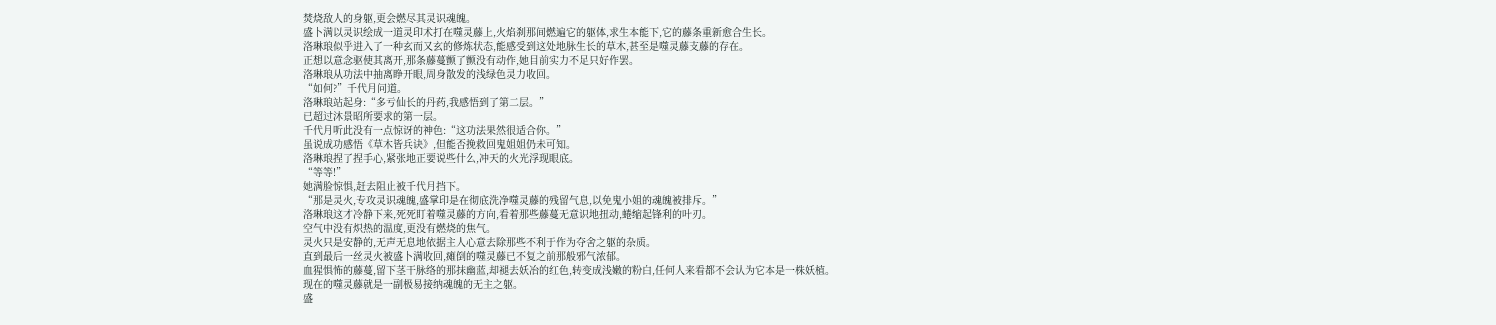焚烧敌人的身躯,更会燃尽其灵识魂魄。
盛卜满以灵识绘成一道灵印术打在噬灵藤上,火焰刹那间燃遍它的躯体,求生本能下,它的藤条重新愈合生长。
洛琳琅似乎进入了一种玄而又玄的修炼状态,能感受到这处地脉生长的草木,甚至是噬灵藤支藤的存在。
正想以意念驱使其离开,那条藤蔓颤了颤没有动作,她目前实力不足只好作罢。
洛琳琅从功法中抽离睁开眼,周身散发的浅绿色灵力收回。
“如何?”千代月问道。
洛琳琅站起身:“多亏仙长的丹药,我感悟到了第二层。”
已超过沐景昭所要求的第一层。
千代月听此没有一点惊讶的神色:“这功法果然很适合你。”
虽说成功感悟《草木皆兵诀》,但能否挽救回鬼姐姐仍未可知。
洛琳琅捏了捏手心,紧张地正要说些什么,冲天的火光浮现眼底。
“等等!”
她满脸惊惧,赶去阻止被千代月挡下。
“那是灵火,专攻灵识魂魄,盛掌印是在彻底洗净噬灵藤的残留气息,以免鬼小姐的魂魄被排斥。”
洛琳琅这才冷静下来,死死盯着噬灵藤的方向,看着那些藤蔓无意识地扭动,蜷缩起锋利的叶刃。
空气中没有炽热的温度,更没有燃烧的焦气。
灵火只是安静的,无声无息地依据主人心意去除那些不利于作为夺舍之躯的杂质。
直到最后一丝灵火被盛卜满收回,瘫倒的噬灵藤已不复之前那般邪气浓郁。
血猩惧怖的藤蔓,留下茎干脉络的那抹幽蓝,却褪去妖冶的红色,转变成浅嫩的粉白,任何人来看都不会认为它本是一株妖植。
现在的噬灵藤就是一副极易接纳魂魄的无主之躯。
盛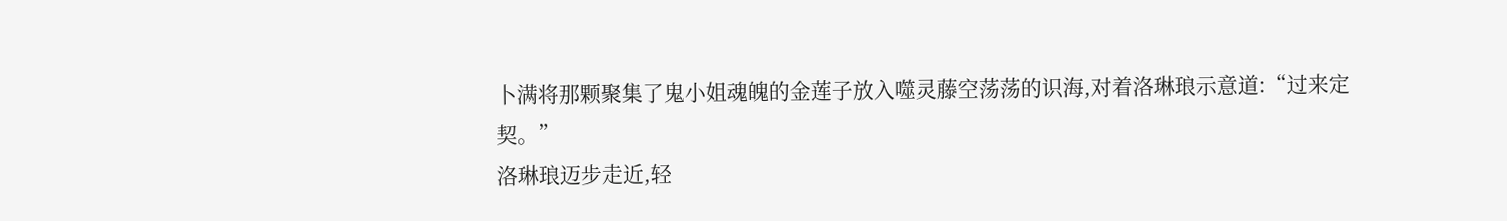卜满将那颗聚集了鬼小姐魂魄的金莲子放入噬灵藤空荡荡的识海,对着洛琳琅示意道:“过来定契。”
洛琳琅迈步走近,轻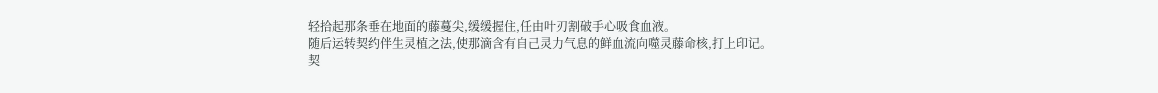轻拾起那条垂在地面的藤蔓尖,缓缓握住,任由叶刃割破手心吸食血液。
随后运转契约伴生灵植之法,使那滴含有自己灵力气息的鲜血流向噬灵藤命核,打上印记。
契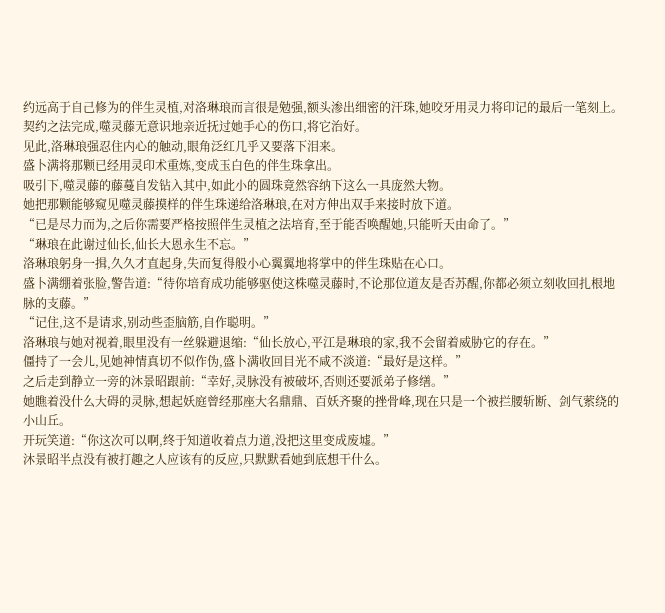约远高于自己修为的伴生灵植,对洛琳琅而言很是勉强,额头渗出细密的汗珠,她咬牙用灵力将印记的最后一笔刻上。
契约之法完成,噬灵藤无意识地亲近抚过她手心的伤口,将它治好。
见此,洛琳琅强忍住内心的触动,眼角泛红几乎又要落下泪来。
盛卜满将那颗已经用灵印术重炼,变成玉白色的伴生珠拿出。
吸引下,噬灵藤的藤蔓自发钻入其中,如此小的圆珠竟然容纳下这么一具庞然大物。
她把那颗能够窥见噬灵藤摸样的伴生珠递给洛琳琅,在对方伸出双手来接时放下道。
“已是尽力而为,之后你需要严格按照伴生灵植之法培育,至于能否唤醒她,只能听天由命了。”
“琳琅在此谢过仙长,仙长大恩永生不忘。”
洛琳琅躬身一揖,久久才直起身,失而复得般小心翼翼地将掌中的伴生珠贴在心口。
盛卜满绷着张脸,警告道:“待你培育成功能够驱使这株噬灵藤时,不论那位道友是否苏醒,你都必须立刻收回扎根地脉的支藤。”
“记住,这不是请求,别动些歪脑筋,自作聪明。”
洛琳琅与她对视着,眼里没有一丝躲避退缩:“仙长放心,平江是琳琅的家,我不会留着威胁它的存在。”
僵持了一会儿,见她神情真切不似作伪,盛卜满收回目光不咸不淡道:“最好是这样。”
之后走到静立一旁的沐景昭跟前:“幸好,灵脉没有被破坏,否则还要派弟子修缮。”
她瞧着没什么大碍的灵脉,想起妖庭曾经那座大名鼎鼎、百妖齐聚的挫骨峰,现在只是一个被拦腰斩断、剑气萦绕的小山丘。
开玩笑道:“你这次可以啊,终于知道收着点力道,没把这里变成废墟。”
沐景昭半点没有被打趣之人应该有的反应,只默默看她到底想干什么。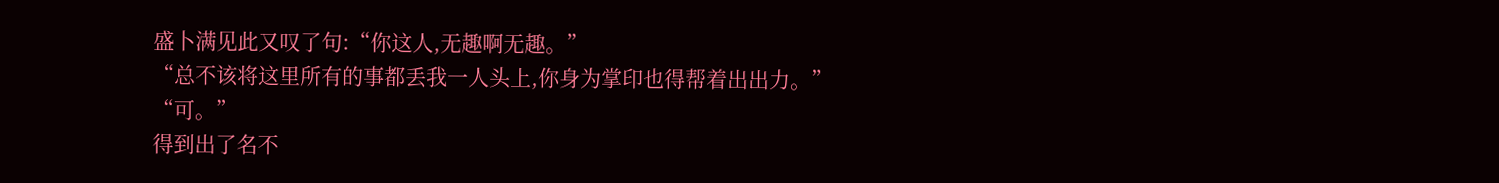盛卜满见此又叹了句:“你这人,无趣啊无趣。”
“总不该将这里所有的事都丢我一人头上,你身为掌印也得帮着出出力。”
“可。”
得到出了名不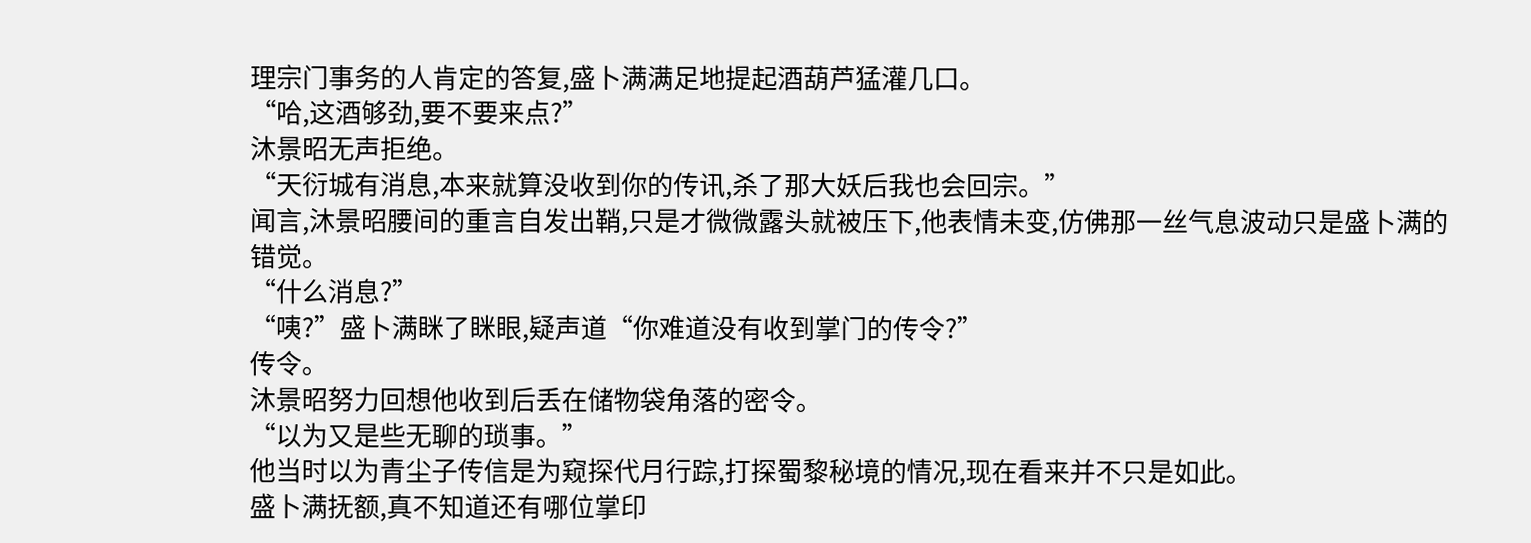理宗门事务的人肯定的答复,盛卜满满足地提起酒葫芦猛灌几口。
“哈,这酒够劲,要不要来点?”
沐景昭无声拒绝。
“天衍城有消息,本来就算没收到你的传讯,杀了那大妖后我也会回宗。”
闻言,沐景昭腰间的重言自发出鞘,只是才微微露头就被压下,他表情未变,仿佛那一丝气息波动只是盛卜满的错觉。
“什么消息?”
“咦?”盛卜满眯了眯眼,疑声道“你难道没有收到掌门的传令?”
传令。
沐景昭努力回想他收到后丢在储物袋角落的密令。
“以为又是些无聊的琐事。”
他当时以为青尘子传信是为窥探代月行踪,打探蜀黎秘境的情况,现在看来并不只是如此。
盛卜满抚额,真不知道还有哪位掌印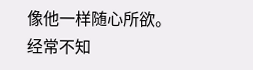像他一样随心所欲。
经常不知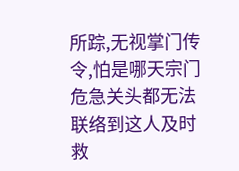所踪,无视掌门传令,怕是哪天宗门危急关头都无法联络到这人及时救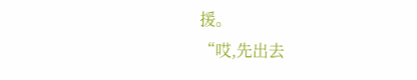援。
“哎,先出去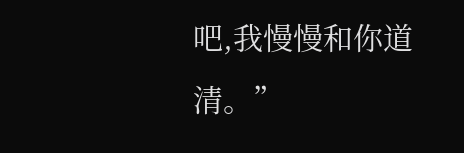吧,我慢慢和你道清。”